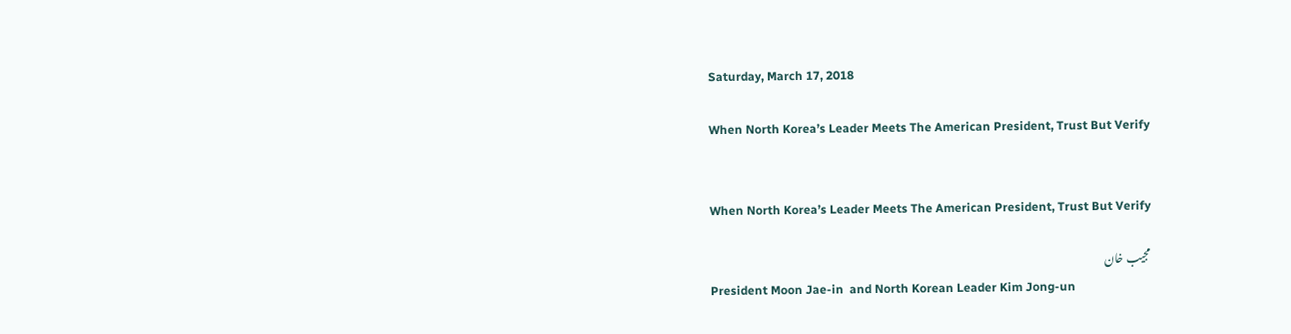Saturday, March 17, 2018

When North Korea’s Leader Meets The American President, Trust But Verify


When North Korea’s Leader Meets The American President, Trust But Verify

مجیب خان
President Moon Jae-in  and North Korean Leader Kim Jong-un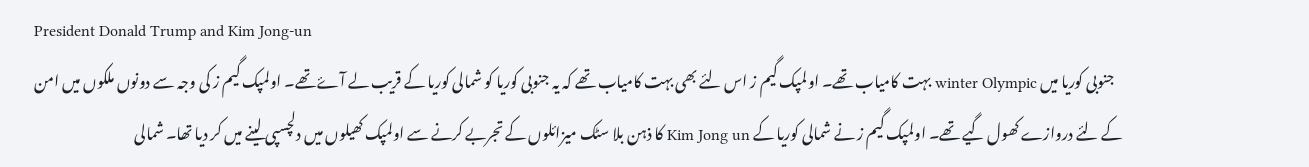President Donald Trump and Kim Jong-un
   جنوبی کوریا میں winter Olympic بہت کامیاب تھے۔ اولمپک گیم ز اس لئے بھی بہت کامیاب تھے کہ یہ جنوبی کوریا کو شمالی کوریا کے قریب لے آۓ تھے۔ اولمپک گیم ز کی وجہ سے دونوں ملکوں میں امن کے لئے دروازے کھول گیے تھے۔ اولمپک گیم ز نے شمالی کوریا کے Kim Jong un کا ذہن بلا سٹک میزائلوں کے تجربے کرنے سے اولمپک کھیلوں میں دلچسپی لینے میں کر دیا تھا۔ شمالی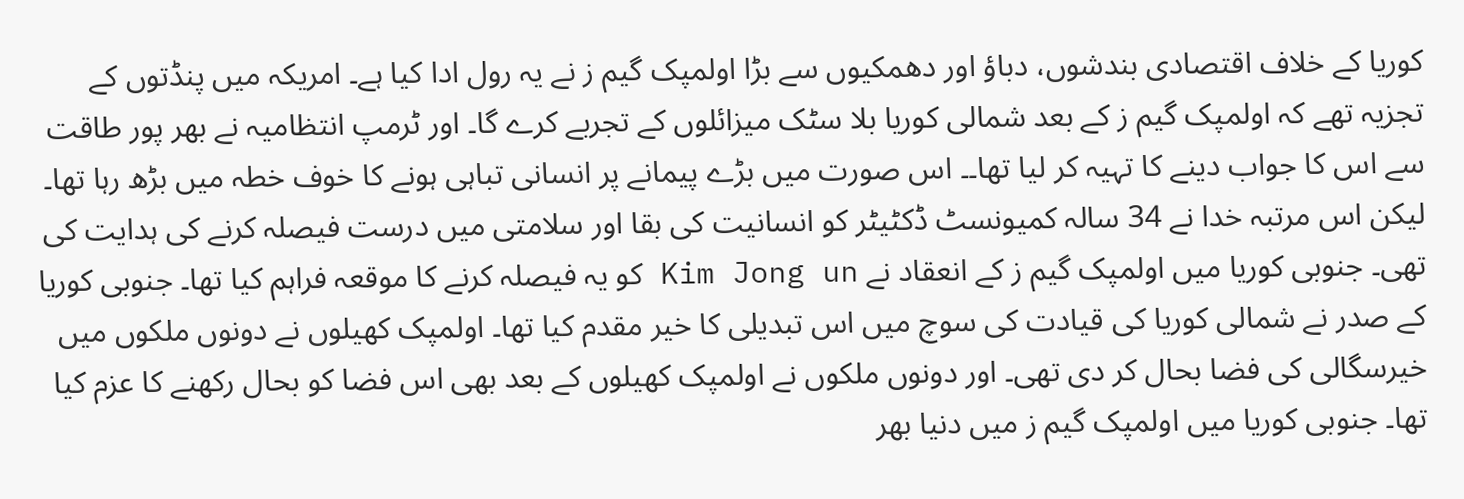کوریا کے خلاف اقتصادی بندشوں، دباؤ اور دھمکیوں سے بڑا اولمپک گیم ز نے یہ رول ادا کیا ہے۔ امریکہ میں پنڈتوں کے تجزیہ تھے کہ اولمپک گیم ز کے بعد شمالی کوریا بلا سٹک میزائلوں کے تجربے کرے گا۔ اور ٹرمپ انتظامیہ نے بھر پور طاقت سے اس کا جواب دینے کا تہیہ کر لیا تھا۔۔ اس صورت میں بڑے پیمانے پر انسانی تباہی ہونے کا خوف خطہ میں بڑھ رہا تھا۔ لیکن اس مرتبہ خدا نے 34 سالہ کمیونسٹ ڈکٹیٹر کو انسانیت کی بقا اور سلامتی میں درست فیصلہ کرنے کی ہدایت کی تھی۔ جنوبی کوریا میں اولمپک گیم ز کے انعقاد نے Kim Jong un کو یہ فیصلہ کرنے کا موقعہ فراہم کیا تھا۔ جنوبی کوریا کے صدر نے شمالی کوریا کی قیادت کی سوچ میں اس تبدیلی کا خیر مقدم کیا تھا۔ اولمپک کھیلوں نے دونوں ملکوں میں خیرسگالی کی فضا بحال کر دی تھی۔ اور دونوں ملکوں نے اولمپک کھیلوں کے بعد بھی اس فضا کو بحال رکھنے کا عزم کیا تھا۔ جنوبی کوریا میں اولمپک گیم ز میں دنیا بھر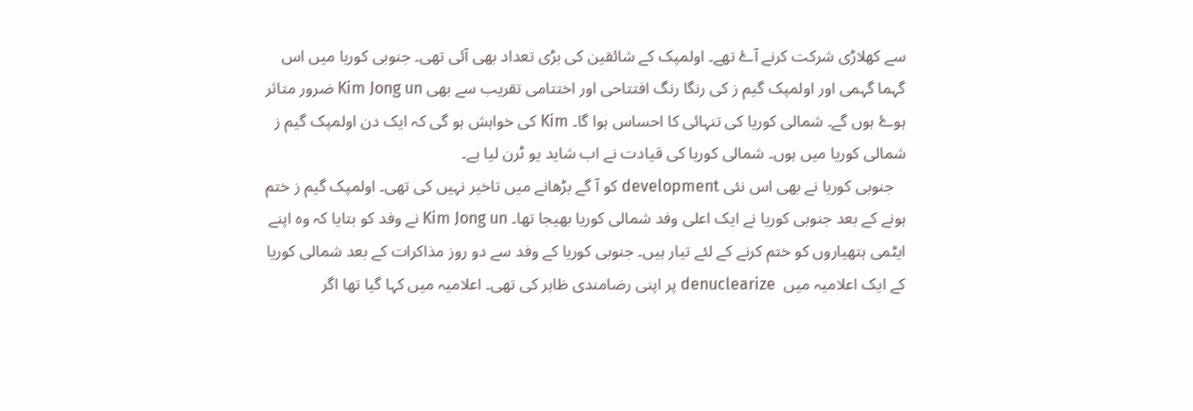سے کھلاڑی شرکت کرنے آۓ تھے۔ اولمپک کے شائقین کی بڑی تعداد بھی آئی تھی۔ جنوبی کوریا میں اس گہما گہمی اور اولمپک گیم ز کی رنگا رنگ افتتاحی اور اختتامی تقریب سے بھی Kim Jong un ضرور متاثر ہوۓ ہوں گے۔ شمالی کوریا کی تنہائی کا احساس ہوا گا۔ Kim کی خواہش ہو گی کہ ایک دن اولمپک گیم ز شمالی کوریا میں ہوں۔ شمالی کوریا کی قیادت نے اب شاید یو ٹرن لیا ہے۔
   جنوبی کوریا نے بھی اس نئی development کو آ گے بڑھانے میں تاخیر نہیں کی تھی۔ اولمپک گیم ز ختم ہونے کے بعد جنوبی کوریا نے ایک اعلی وفد شمالی کوریا بھیجا تھا۔ Kim Jong un نے وفد کو بتایا کہ وہ اپنے ایٹمی ہتھیاروں کو ختم کرنے کے لئے تیار ہیں۔ جنوبی کوریا کے وفد سے دو روز مذاکرات کے بعد شمالی کوریا کے ایک اعلامیہ میں  denuclearize پر اپنی رضامندی ظاہر کی تھی۔ اعلامیہ میں کہا گیا تھا اگر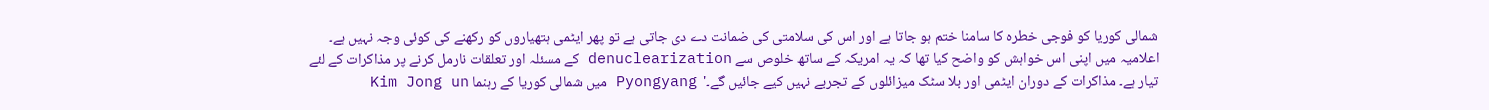شمالی کوریا کو فوجی خطرہ کا سامنا ختم ہو جاتا ہے اور اس کی سلامتی کی ضمانت دے دی جاتی ہے تو پھر ایٹمی ہتھیاروں کو رکھنے کی کوئی وجہ نہیں ہے۔ اعلامیہ میں اپنی اس خواہش کو واضح کیا تھا کہ یہ امریکہ کے ساتھ خلوص سے denuclearization کے مسئلہ اور تعلقات نارمل کرنے پر مذاکرات کے لئے تیار ہے۔ مذاکرات کے دوران ایٹمی اور بلا سٹک میزائلوں کے تجربے نہیں کیے جائیں گے۔'  Pyongyang میں شمالی کوریا کے رہنما Kim Jong un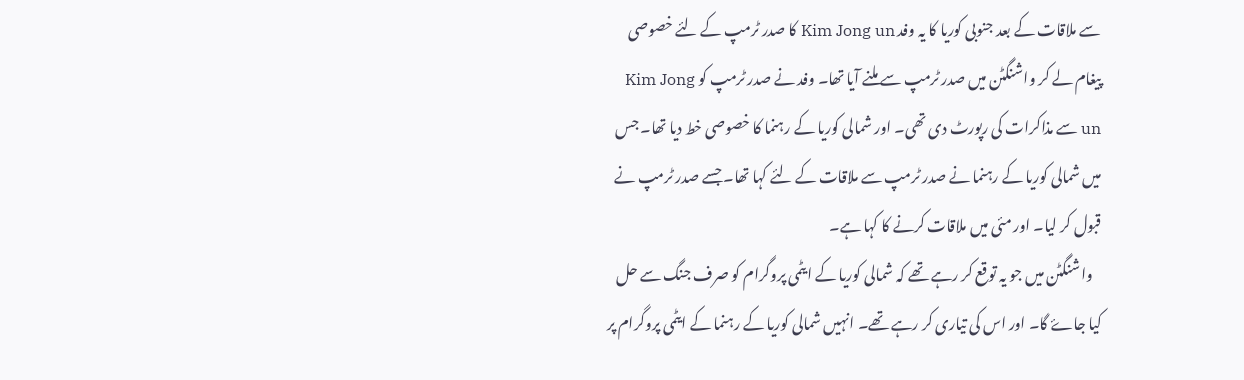سے ملاقات کے بعد جنوبی کوریا کا یہ وفد Kim Jong un کا صدر ٹرمپ کے لئے خصوصی پیغام لے کر واشنگٹن میں صدر ٹرمپ سے ملنے آیا تھا۔ وفد نے صدر ٹرمپ کو Kim Jong un سے مذاکرات کی رپورٹ دی تھی۔ اور شمالی کوریا کے رہنما کا خصوصی خط دیا تھا۔ جس میں شمالی کوریا کے رہنما نے صدر ٹرمپ سے ملاقات کے لئے کہا تھا۔ جسے صدر ٹرمپ نے قبول کر لیا۔ اور مئی میں ملاقات کرنے کا کہا ہے۔
   واشنگٹن میں جو یہ توقع کر رہے تھے کہ شمالی کوریا کے ایٹمی پروگرام کو صرف جنگ سے حل کیا جاۓ گا۔ اور اس کی تیاری کر رہے تھے۔ انہیں شمالی کوریا کے رہنما کے ایٹمی پروگرام پر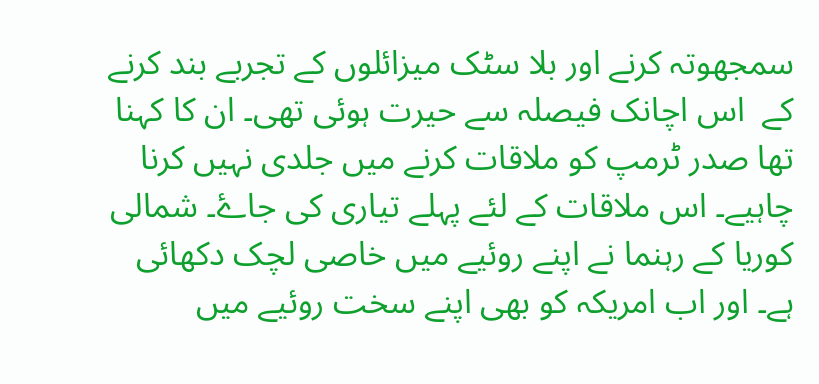سمجھوتہ کرنے اور بلا سٹک میزائلوں کے تجربے بند کرنے کے  اس اچانک فیصلہ سے حیرت ہوئی تھی۔ ان کا کہنا تھا صدر ٹرمپ کو ملاقات کرنے میں جلدی نہیں کرنا چاہیے۔ اس ملاقات کے لئے پہلے تیاری کی جاۓ۔ شمالی کوریا کے رہنما نے اپنے روئیے میں خاصی لچک دکھائی ہے۔ اور اب امریکہ کو بھی اپنے سخت روئیے میں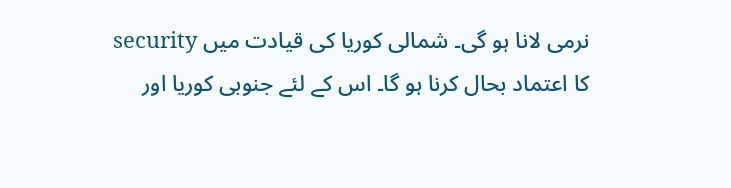نرمی لانا ہو گی۔ شمالی کوریا کی قیادت میں security کا اعتماد بحال کرنا ہو گا۔ اس کے لئے جنوبی کوریا اور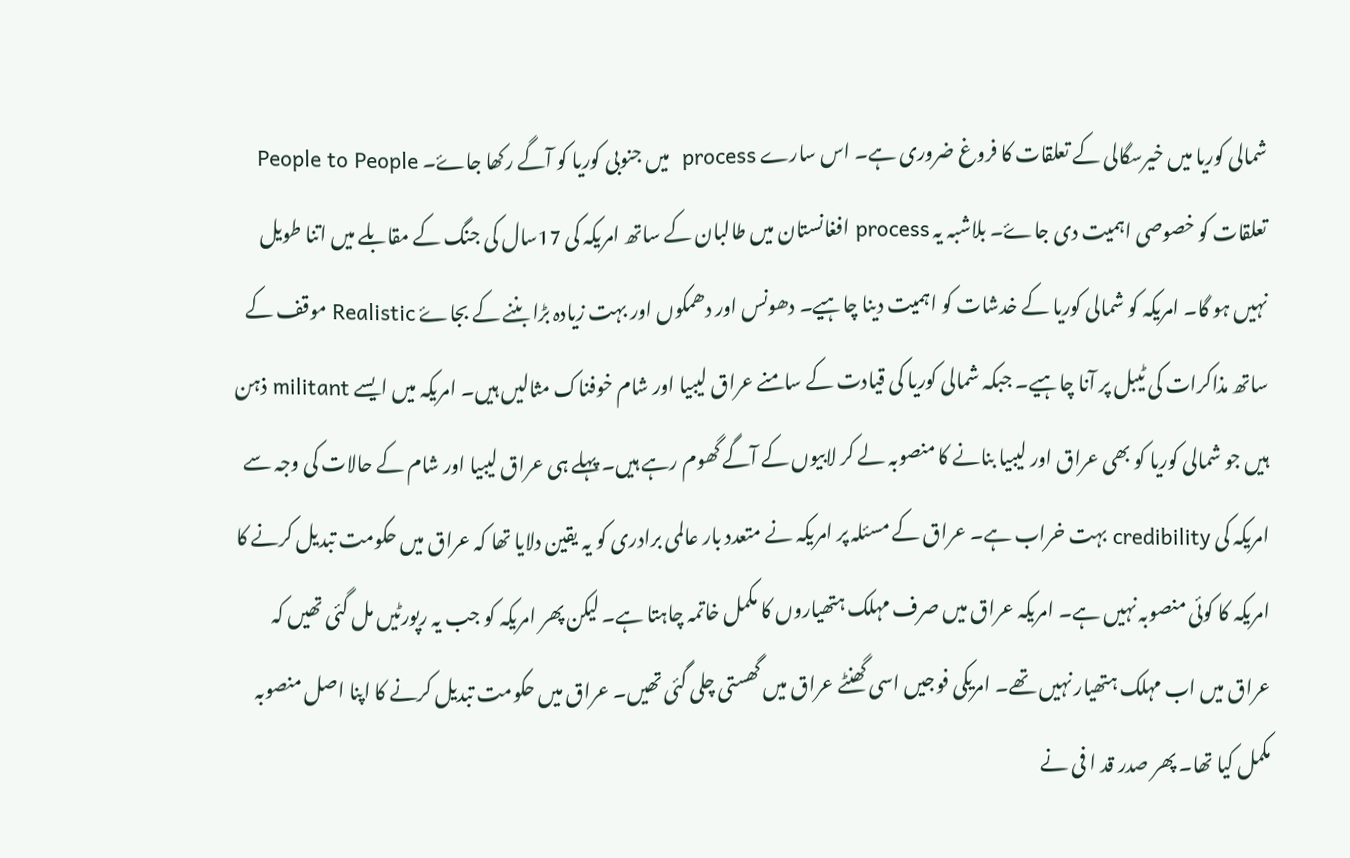شمالی کوریا میں خیرسگالی کے تعلقات کا فروغ ضروری ہے۔ اس سارے process  میں جنوبی کوریا کو آگے رکھا جاۓ۔ People to People تعلقات کو خصوصی اہمیت دی جاۓ۔ بلاشبہ یہ process افغانستان میں طالبان کے ساتھ امریکہ کی 17سال کی جنگ کے مقابلے میں اتنا طویل نہیں ہو گا۔ امریکہ کو شمالی کوریا کے خدشات کو اہمیت دینا چاہیے۔ دھونس اور دھمکوں اور بہت زیادہ بڑا بننے کے بجاۓ Realistic موقف کے ساتھ مذاکرات کی ٹیبل پر آنا چاہیے۔ جبکہ شمالی کوریا کی قیادت کے سامنے عراق لیبیا اور شام خوفناک مثالیں ہیں۔ امریکہ میں ایسے militant ذہن ہیں جو شمالی کوریا کو بھی عراق اور لیبیا بنانے کا منصوبہ لے کر لابیوں کے آگے گھوم رہے ہیں۔ پہلے ہی عراق لیبیا اور شام کے حالات کی وجہ سے امریکہ کی credibility بہت خراب ہے۔ عراق کے مسئلہ پر امریکہ نے متعدد بار عالمی برادری کو یہ یقین دلایا تھا کہ عراق میں حکومت تبدیل کرنے کا امریکہ کا کوئی منصوبہ نہیں ہے۔ امریکہ عراق میں صرف مہلک ہتھیاروں کا مکمل خاتمہ چاہتا ہے۔ لیکن پھر امریکہ کو جب یہ رپورٹیں مل گئی تھیں کہ عراق میں اب مہلک ہتھیار نہیں تھے۔ امریکی فوجیں اسی گھنٹے عراق میں گھستی چلی گئی تھیں۔ عراق میں حکومت تبدیل کرنے کا اپنا اصل منصوبہ مکمل کیا تھا۔ پھر صدر قد ا فی نے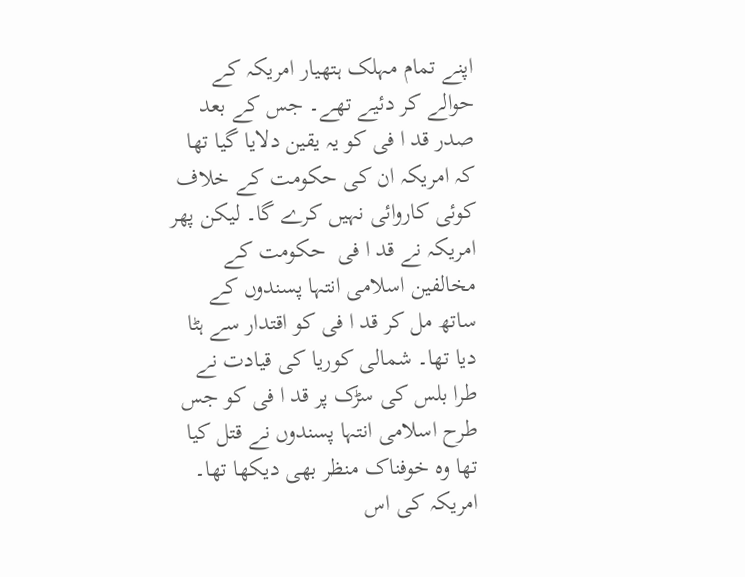اپنے تمام مہلک ہتھیار امریکہ کے حوالے کر دئیے تھے۔ جس کے بعد صدر قد ا فی کو یہ یقین دلایا گیا تھا کہ امریکہ ان کی حکومت کے خلاف کوئی کاروائی نہیں کرے گا۔ لیکن پھر امریکہ نے قد ا فی  حکومت کے مخالفین اسلامی انتہا پسندوں کے ساتھ مل کر قد ا فی کو اقتدار سے ہٹا دیا تھا۔ شمالی کوریا کی قیادت نے طرا بلس کی سڑک پر قد ا فی کو جس طرح اسلامی انتہا پسندوں نے قتل کیا تھا وہ خوفناک منظر بھی دیکھا تھا۔ امریکہ کی اس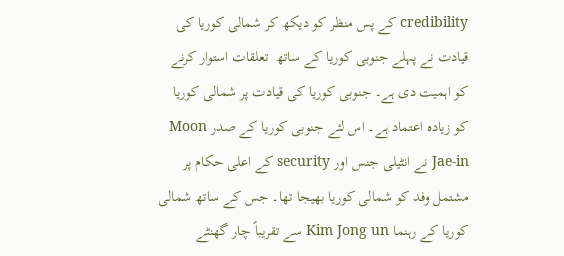credibility کے پس منظر کو دیکھ کر شمالی کوریا کی قیادت نے پہلے جنوبی کوریا کے ساتھ  تعلقات استوار کرنے کو اہمیت دی ہے۔ جنوبی کوریا کی قیادت پر شمالی کوریا کو زیادہ اعتماد ہے۔ اس لئے جنوبی کوریا کے صدر Moon Jae-in نے انٹیلی جنس اور security کے اعلی حکام پر مشتمل وفد کو شمالی کوریا بھیجا تھا۔ جس کے ساتھ شمالی کوریا کے رہنما Kim Jong un سے تقریباً چار گھنٹے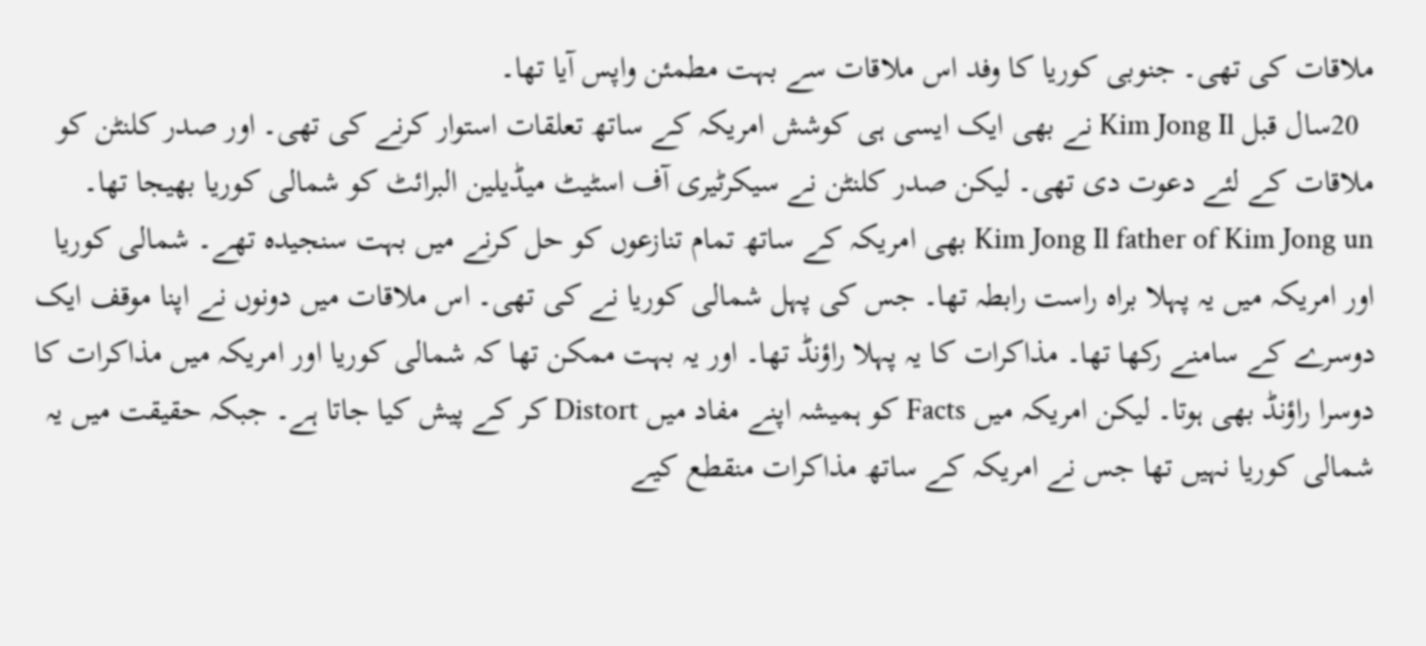ملاقات کی تھی۔ جنوبی کوریا کا وفد اس ملاقات سے بہت مطمئن واپس آیا تھا۔
  20سال قبل Kim Jong Il نے بھی ایک ایسی ہی کوشش امریکہ کے ساتھ تعلقات استوار کرنے کی تھی۔ اور صدر کلنٹن کو ملاقات کے لئے دعوت دی تھی۔ لیکن صدر کلنٹن نے سیکرٹیری آف اسٹیٹ میڈیلین البرائٹ کو شمالی کوریا بھیجا تھا۔ Kim Jong Il father of Kim Jong un بھی امریکہ کے ساتھ تمام تنازعوں کو حل کرنے میں بہت سنجیدہ تھے۔ شمالی کوریا اور امریکہ میں یہ پہلا براہ راست رابطہ تھا۔ جس کی پہل شمالی کوریا نے کی تھی۔ اس ملاقات میں دونوں نے اپنا موقف ایک دوسرے کے سامنے رکھا تھا۔ مذاکرات کا یہ پہلا راؤنڈ تھا۔ اور یہ بہت ممکن تھا کہ شمالی کوریا اور امریکہ میں مذاکرات کا دوسرا راؤنڈ بھی ہوتا۔ لیکن امریکہ میں Facts کو ہمیشہ اپنے مفاد میں Distort کر کے پیش کیا جاتا ہے۔ جبکہ حقیقت میں یہ شمالی کوریا نہیں تھا جس نے امریکہ کے ساتھ مذاکرات منقطع کیے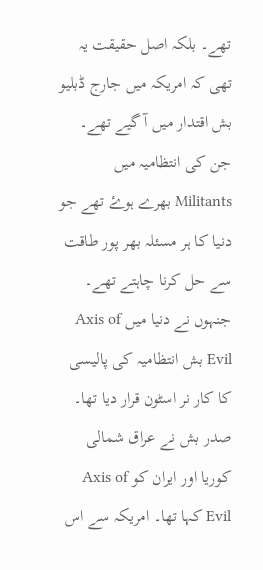تھے۔ بلکہ اصل حقیقت یہ تھی کہ امریکہ میں جارج ڈبلیو بش اقتدار میں آ گیے تھے۔ جن کی انتظامیہ میں Militants بھرے ہوۓ تھے جو دنیا کا ہر مسئلہ بھر پور طاقت سے حل کرنا چاہتے تھے۔ جنہوں نے دنیا میں Axis of Evil بش انتظامیہ کی پالیسی کا کار نر اسٹون قرار دیا تھا۔ صدر بش نے عراق شمالی کوریا اور ایران کو Axis of Evil کہا تھا۔ امریکہ سے اس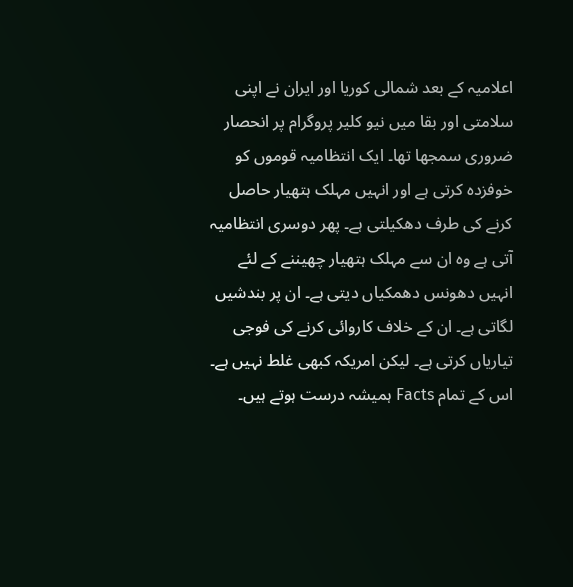اعلامیہ کے بعد شمالی کوریا اور ایران نے اپنی سلامتی اور بقا میں نیو کلیر پروگرام پر انحصار ضروری سمجھا تھا۔ ایک انتظامیہ قوموں کو خوفزدہ کرتی ہے اور انہیں مہلک ہتھیار حاصل کرنے کی طرف دھکیلتی ہے۔ پھر دوسری انتظامیہ آتی ہے وہ ان سے مہلک ہتھیار چھیننے کے لئے انہیں دھونس دھمکیاں دیتی ہے۔ ان پر بندشیں لگاتی ہے۔ ان کے خلاف کاروائی کرنے کی فوجی تیاریاں کرتی ہے۔ لیکن امریکہ کبھی غلط نہیں ہے۔ اس کے تمام Facts ہمیشہ درست ہوتے ہیں۔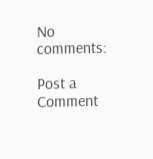No comments:

Post a Comment